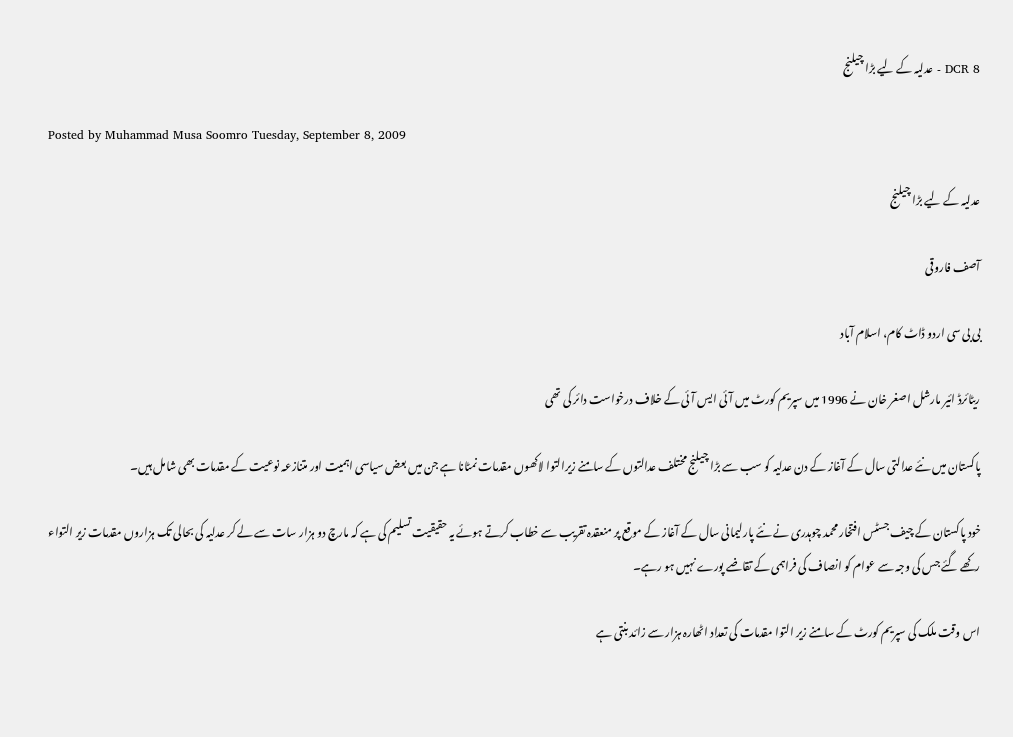DCR 8 - عدلیہ کے لیے بڑا چیلنج

Posted by Muhammad Musa Soomro Tuesday, September 8, 2009

عدلیہ کے لیے بڑا چیلنج

آصف فاروقی

بی بی سی اردو ڈاٹ کام، اسلام آباد

ریٹائرڈ ائیر مارشل اصغر خان نے 1996 میں سپریم کورٹ میں آئی ایس آئی کے خلاف درخواست دائر کی تھی

پاکستان میں نئے عدالتی سال کے آغاز کے دن عدلیہ کو سب سے بڑا چیلنج مختلف عدالتوں کے سامنے زیرالتوا لاکھوں مقدمات نمٹانا ہے جن میں بعض سیاسی اہمیت اور متنازعہ نوعیت کے مقدمات بھی شامل ہیں۔

خود پاکستان کے چیف جسٹس افتخار محمد چوہدری نے نئے پارلیمانی سال کے آغاز کے موقع پر منعقدہ تقریب سے خطاب کرتے ہوئے یہ حقیقیت تسلیم کی ہے کہ مارچ دو ہزار سات سے لے کر عدلیہ کی بحالی تک ہزاروں مقدمات زیر التواء رکھے گئے جس کی وجہ سے عوام کو انصاف کی فراہمی کے تقاضے پورے نہیں ہو رہے۔

اس وقت ملک کی سپریم کورٹ کے سامنے زیر التوا مقدمات کی تعداد اٹھارہ ہزار سے زائد بنتی ہے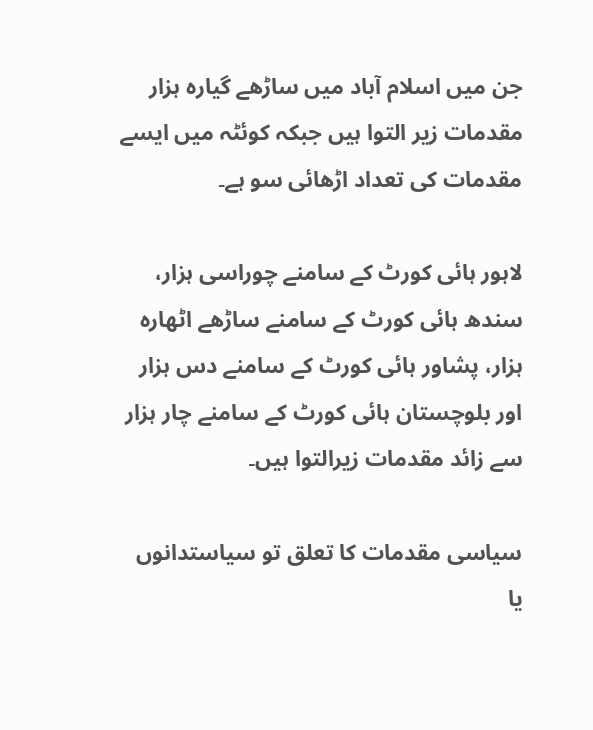جن میں اسلام آباد میں ساڑھے گیارہ ہزار مقدمات زیر التوا ہیں جبکہ کوئٹہ میں ایسے مقدمات کی تعداد اڑھائی سو ہے۔

لاہور ہائی کورٹ کے سامنے چوراسی ہزار، سندھ ہائی کورٹ کے سامنے ساڑھے اٹھارہ ہزار، پشاور ہائی کورٹ کے سامنے دس ہزار اور بلوچستان ہائی کورٹ کے سامنے چار ہزار سے زائد مقدمات زیرالتوا ہیں۔

سیاسی مقدمات کا تعلق تو سیاستدانوں یا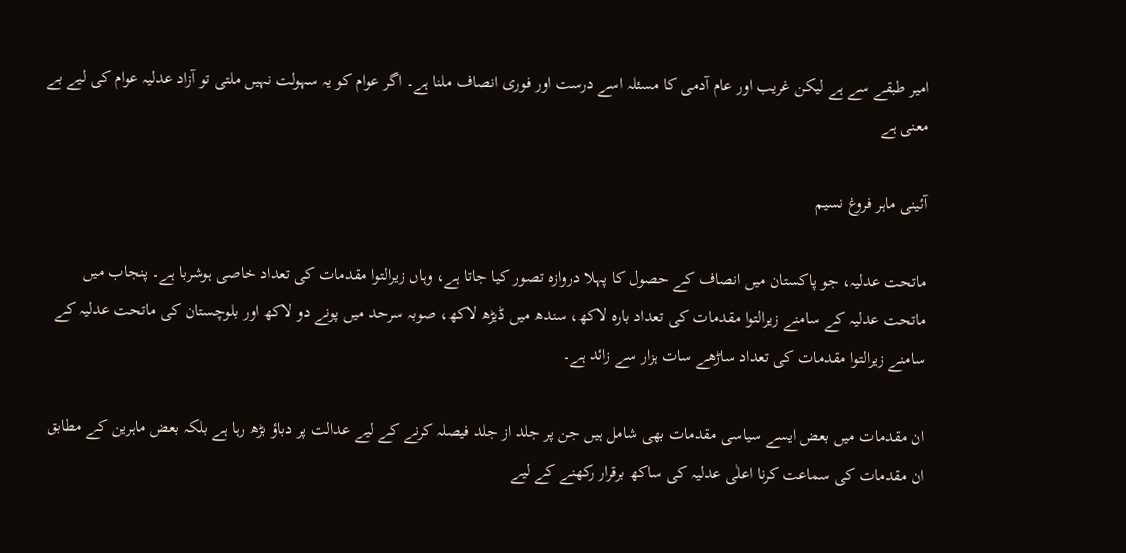امیر طبقے سے ہے لیکن غریب اور عام آدمی کا مسئلہ اسے درست اور فوری انصاف ملنا ہے۔ اگر عوام کو یہ سہولت نہیں ملتی تو آزاد عدلیہ عوام کی لیے بے معنی ہے

آئینی ماہر فروغ نسیم

ماتحت عدلیہ، جو پاکستان میں انصاف کے حصول کا پہلا دروازہ تصور کیا جاتا ہے، وہاں زیرالتوا مقدمات کی تعداد خاصی ہوشربا ہے۔ پنجاب میں ماتحت عدلیہ کے سامنے زیرالتوا مقدمات کی تعداد بارہ لاکھ، سندھ میں ڈیڑھ لاکھ، صوبہ سرحد میں پونے دو لاکھ اور بلوچستان کی ماتحت عدلیہ کے سامنے زیرالتوا مقدمات کی تعداد ساڑھے سات ہزار سے زائد ہے۔

ان مقدمات میں بعض ایسے سیاسی مقدمات بھی شامل ہیں جن پر جلد از جلد فیصلہ کرنے کے لیے عدالت پر دباؤ بڑھ رہا ہے بلکہ بعض ماہرین کے مطابق ان مقدمات کی سماعت کرنا اعلٰی عدلیہ کی ساکھ برقرار رکھنے کے لیے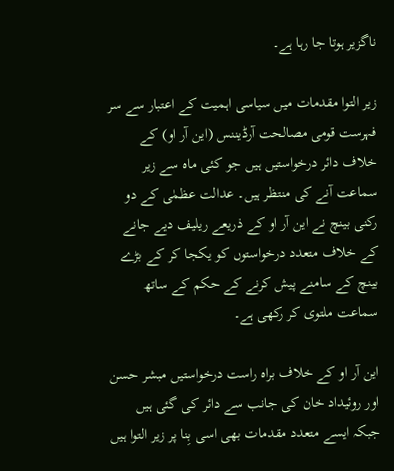ناگزیر ہوتا جا رہا ہے۔

زیر التوا مقدمات میں سیاسی اہمیت کے اعتبار سے سر فہرست قومی مصالحت آرڈیننس (این آر او) کے خلاف دائر درخواستیں ہیں جو کئی ماہ سے زیر سماعت آنے کی منتظر ہیں۔ عدالت عظمٰی کے دو رکنی بینچ نے این آر او کے ذریعے ریلیف دیے جانے کے خلاف متعدد درخواستوں کو یکجا کر کے بڑے بینچ کے سامنے پیش کرنے کے حکم کے ساتھ سماعت ملتوی کر رکھی ہے۔

این آر او کے خلاف براہ راست درخواستیں مبشر حسن اور روئیداد خان کی جانب سے دائر کی گئی ہیں جبکہ ایسے متعدد مقدمات بھی اسی بِنا پر زیر التوا ہیں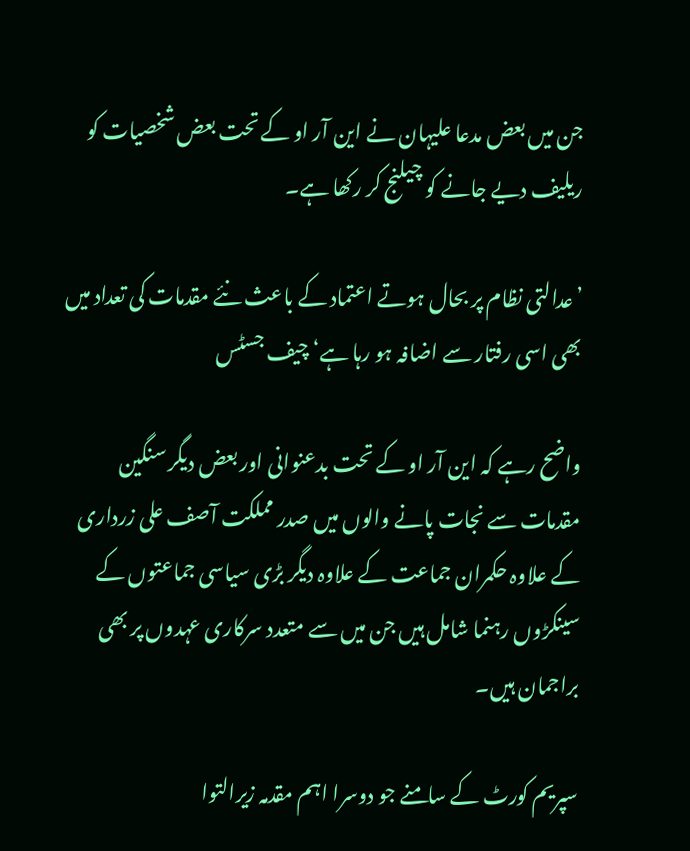جن میں بعض مدعا علیہان نے این آر او کے تحت بعض شخصیات کو ریلیف دیے جانے کو چیلنج کر رکھا ہے۔

’عدالتی نظام پر بحال ہوتے اعتماد کے باعث نئے مقدمات کی تعداد میں بھی اسی رفتار سے اضافہ ہو رہا ہے‘ چیف جسٹس

واضح رہے کہ این آر او کے تحت بدعنوانی اور بعض دیگر سنگین مقدمات سے نجات پانے والوں میں صدر مملکت آصف علی زرداری کے علاوہ حکمران جماعت کے علاوہ دیگر بڑی سیاسی جماعتوں کے سینکڑوں رہنما شامل ہیں جن میں سے متعدد سرکاری عہدوں پر بھی براجمان ہیں۔

سپریم کورٹ کے سامنے جو دوسرا اہم مقدمہ زیرالتوا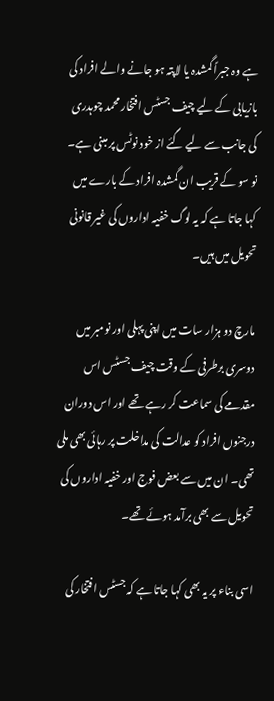ہے وہ جبراً گمشدہ یا لاپتہ ہو جانے والے افراد کی بازیابی کے لیے چیف جسٹس افتخار محمد چوہدری کی جانب سے لیے گئے از خود نوٹس پر مبنی ہے۔ نو سو کے قریب ان گمشدہ افراد کے بارے میں کہا جاتا ہے کہ یہ لوگ خفیہ اداروں کی غیر قانونی تحویل میں ہیں۔

مارچ دو ہزار سات میں اپنی پہلی اور نومبر میں دوسری برطرفی کے وقت چیف جسٹس اس مقدمے کی سماعت کر رہے تھے اور اس دوران درجنوں افراد کو عدالت کی مداخلت پر رہائی بھی ملی تھی۔ ان میں سے بعض فوج اور خفیہ اداروں کی تحویل سے بھی برآمد ہوئے تھے۔

اسی بناء پر یہ بھی کہا جاتا ہے کہ جسٹس افتخار کی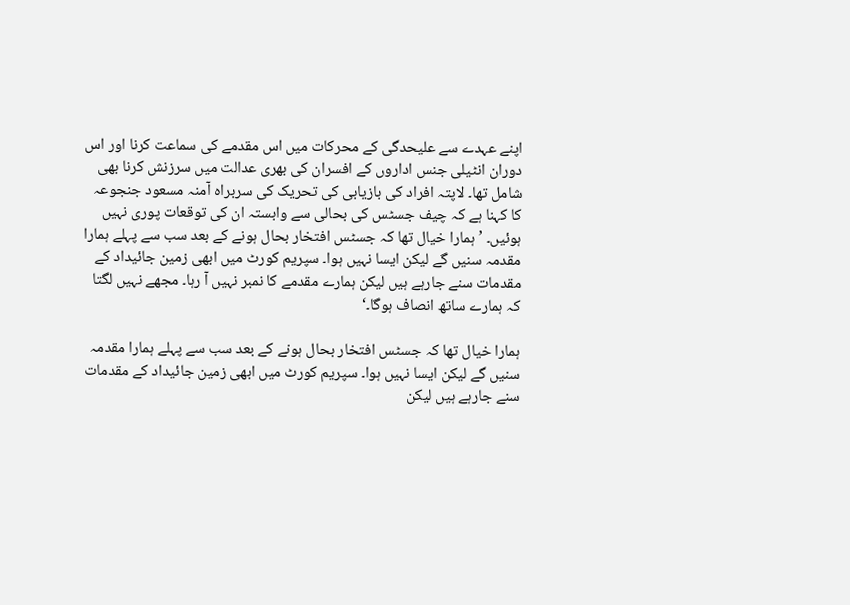اپنے عہدے سے علیحدگی کے محرکات میں اس مقدمے کی سماعت کرنا اور اس دوران انٹیلی جنس اداروں کے افسران کی بھری عدالت میں سرزنش کرنا بھی شامل تھا۔ لاپتہ افراد کی بازیابی کی تحریک کی سربراہ آمنہ مسعود جنجوعہ کا کہنا ہے کہ چیف جسٹس کی بحالی سے وابستہ ان کی توقعات پوری نہیں ہوئیں۔ ’ہمارا خیال تھا کہ جسٹس افتخار بحال ہونے کے بعد سب سے پہلے ہمارا مقدمہ سنیں گے لیکن ایسا نہیں ہوا۔ سپریم کورٹ میں ابھی زمین جائیداد کے مقدمات سنے جارہے ہیں لیکن ہمارے مقدمے کا نمبر نہیں آ رہا۔ مجھے نہیں لگتا کہ ہمارے ساتھ انصاف ہوگا۔‘

ہمارا خیال تھا کہ جسٹس افتخار بحال ہونے کے بعد سب سے پہلے ہمارا مقدمہ سنیں گے لیکن ایسا نہیں ہوا۔ سپریم کورٹ میں ابھی زمین جائیداد کے مقدمات سنے جارہے ہیں لیکن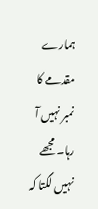ہمارے مقدمے کا نمبر نہیں آ رہا۔ مجھے نہیں لگتا کہ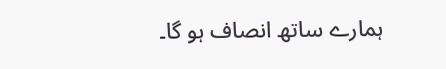ہمارے ساتھ انصاف ہو گا۔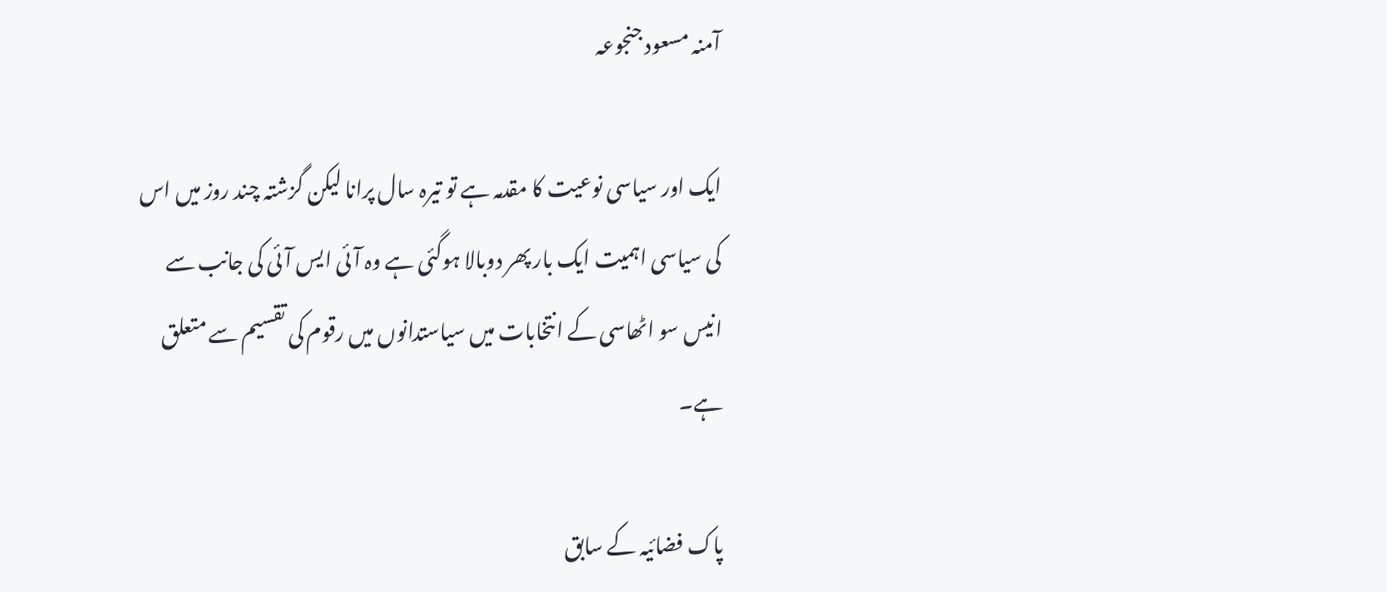آمنہ مسعود جنجوعہ

ایک اور سیاسی نوعیت کا مقدمہ ہے تو تیرہ سال پرانا لیکن گزشتہ چند روز میں اس کی سیاسی اہمیت ایک بار پھر دوبالا ہوگئی ہے وہ آئی ایس آئی کی جانب سے انیس سو اٹھاسی کے انتخابات میں سیاستدانوں میں رقوم کی تقسیم سے متعلق ہے۔

پاک فضائیہ کے سابق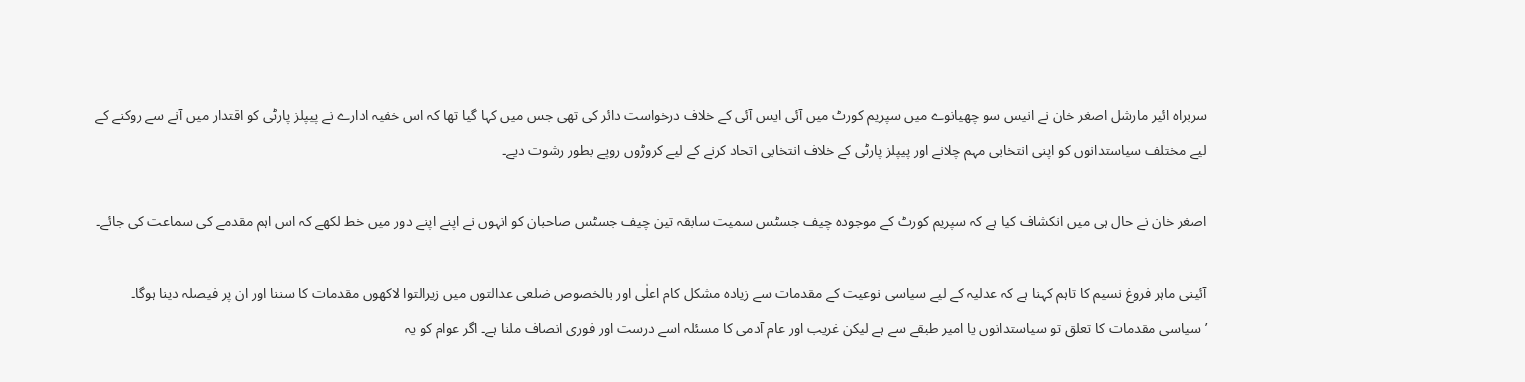سربراہ ائیر مارشل اصغر خان نے انیس سو چھیانوے میں سپریم کورٹ میں آئی ایس آئی کے خلاف درخواست دائر کی تھی جس میں کہا گیا تھا کہ اس خفیہ ادارے نے پیپلز پارٹی کو اقتدار میں آنے سے روکنے کے لیے مختلف سیاستدانوں کو اپنی انتخابی مہم چلانے اور پیپلز پارٹی کے خلاف انتخابی اتحاد کرنے کے لیے کروڑوں روپے بطور رشوت دیے۔

اصغر خان نے حال ہی میں انکشاف کیا ہے کہ سپریم کورٹ کے موجودہ چیف جسٹس سمیت سابقہ تین چیف جسٹس صاحبان کو انہوں نے اپنے اپنے دور میں خط لکھے کہ اس اہم مقدمے کی سماعت کی جائے۔

آئینی ماہر فروغ نسیم کا تاہم کہنا ہے کہ عدلیہ کے لیے سیاسی نوعیت کے مقدمات سے زیادہ مشکل کام اعلٰی اور بالخصوص ضلعی عدالتوں میں زیرالتوا لاکھوں مقدمات کا سننا اور ان پر فیصلہ دینا ہوگا۔ ’سیاسی مقدمات کا تعلق تو سیاستدانوں یا امیر طبقے سے ہے لیکن غریب اور عام آدمی کا مسئلہ اسے درست اور فوری انصاف ملنا ہے۔ اگر عوام کو یہ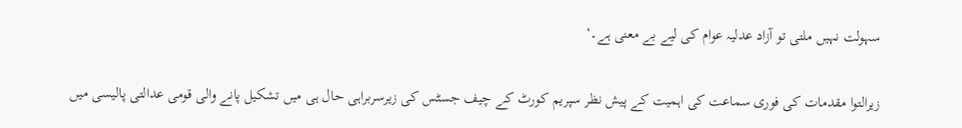سہولت نہیں ملتی تو آزاد عدلیہ عوام کی لیے بے معنی ہے۔‘

زیرالتوا مقدمات کی فوری سماعت کی اہمیت کے پیش نظر سپریم کورٹ کے چیف جسٹس کی زیرسربراہی حال ہی میں تشکیل پانے والی قومی عدالتی پالیسی میں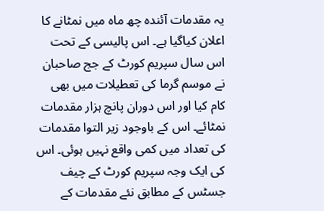یہ مقدمات آئندہ چھ ماہ میں نمٹانے کا اعلان کیاگیا ہے۔ اس پالیسی کے تحت اس سال سپریم کورٹ کے جج صاحبان نے موسم گرما کی تعطیلات میں بھی کام کیا اور اس دوران پانچ ہزار مقدمات نمٹائے۔ اس کے باوجود زیر التوا مقدمات کی تعداد میں کمی واقع نہیں ہوئی۔ اس کی ایک وجہ سپریم کورٹ کے چیف جسٹس کے مطابق نئے مقدمات کے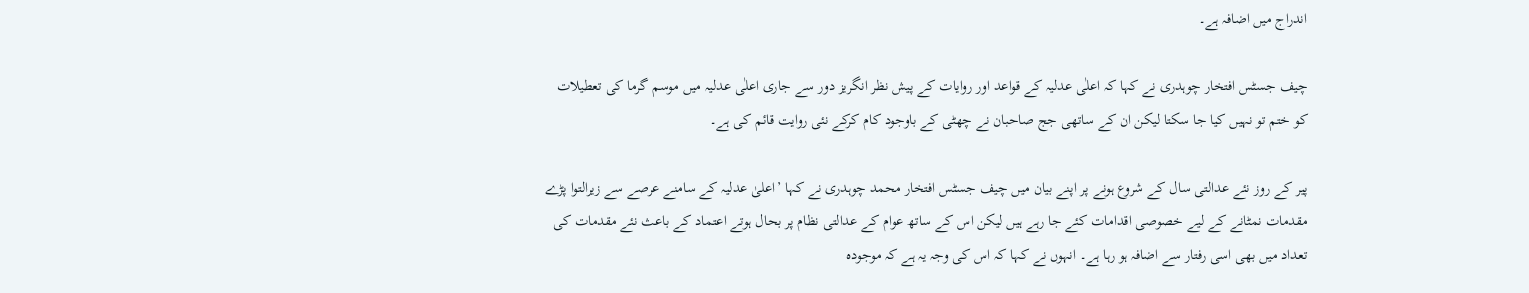اندراج میں اضافہ ہے۔

چیف جسٹس افتخار چوہدری نے کہا کہ اعلٰی عدلیہ کے قواعد اور روایات کے پیش نظر انگریز دور سے جاری اعلٰی عدلیہ میں موسم گرما کی تعطیلات کو ختم تو نہیں کیا جا سکتا لیکن ان کے ساتھی جج صاحبان نے چھٹی کے باوجود کام کرکے نئی روایت قائم کی ہے۔

پیر کے روز نئے عدالتی سال کے شروع ہونے پر اپنے بیان میں چیف جسٹس افتخار محمد چوہدری نے کہا ’اعلیٰ عدلیہ کے سامنے عرصے سے زیرالتوا پڑے مقدمات نمٹانے کے لیے خصوصی اقدامات کئے جا رہے ہیں لیکن اس کے ساتھ عوام کے عدالتی نظام پر بحال ہوتے اعتماد کے باعث نئے مقدمات کی تعداد میں بھی اسی رفتار سے اضافہ ہو رہا ہے۔ انہوں نے کہا کہ اس کی وجہ یہ ہے کہ موجودہ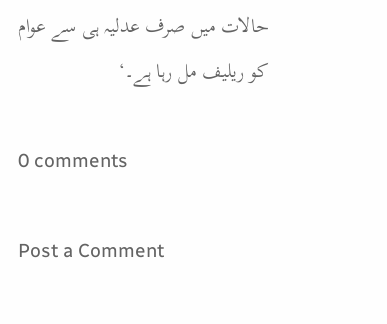حالات میں صرف عدلیہ ہی سے عوام کو ریلیف مل رہا ہے۔‘

0 comments

Post a Comment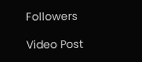Followers

Video Post